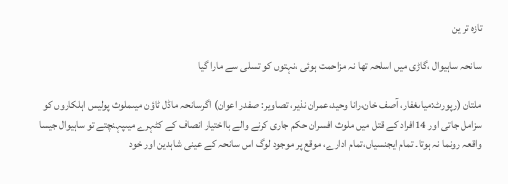تازہ تر ین

سانحہ ساہیوال ،گاڑی میں اسلحہ تھا نہ مزاحمت ہوئی ،نہتوں کو تسلی سے مارا گیا

ملتان (رپورٹ:میاںغفار، آصف خان،رانا وحید،عمران نذیر، تصاویر: صفدر اعوان) اگرسانحہ ماڈل ٹاؤن میںملوث پولیس اہلکاروں کو سزامل جاتی اور 14افراد کے قتل میں ملوث افسران حکم جاری کرنے والے بااختیار انصاف کے کٹہرے میںپہنچتے تو ساہیوال جیسا واقعہ رونما نہ ہوتا۔ تمام ایجنسیاں،تمام ادارے، موقع پر موجود لوگ اس سانحہ کے عینی شاہدین اور خود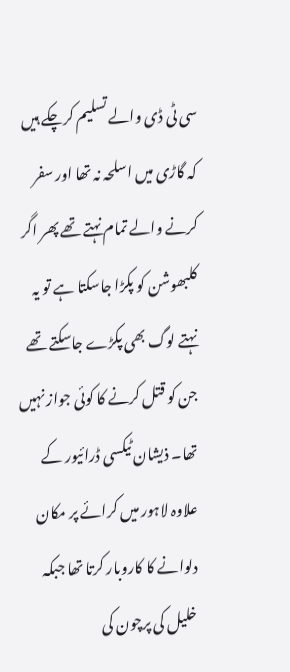سی ٹی ڈی والے تسلیم کرچکے ہیں کہ گاڑی میں اسلحہ نہ تھا اور سفر کرنے والے تمام نہتے تھے پھر اگر کلبھوشن کو پکڑا جاسکتا ہے تو یہ نہتے لوگ بھی پکڑے جاسکتے تھے جن کو قتل کرنے کا کوئی جواز نہیں تھا۔ ذیشان ٹیکسی ڈرائیور کے علاوہ لاہور میں کرائے پر مکان دلوانے کا کاروبار کرتا تھا جبکہ خلیل کی پرچون کی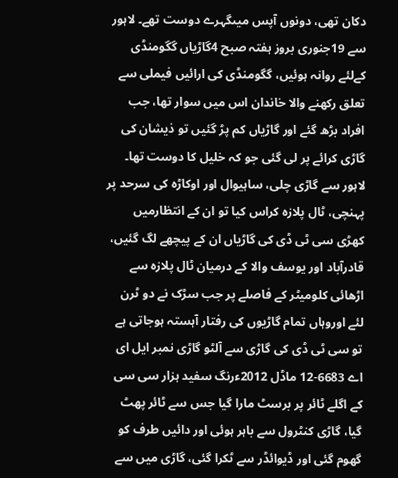دکان تھی، دونوں آپس میںگہرے دوست تھے۔ لاہور سے 19جنوری بروز ہفتہ صبح 4گاڑیاں گگومنڈی کےلئے روانہ ہوئیں، گگومنڈی کی ارائیں فیملی سے تعلق رکھنے والا خاندان اس میں سوار تھا، جب افراد بڑھ گئے اور گاڑیاں کم پڑ گئیں تو ذیشان کی گاڑی کرائے پر لی گئی جو کہ خلیل کا دوست تھا۔ لاہور سے گاڑی چلی، ساہیوال اور اوکاڑہ کی سرحد پر پہنچی، ٹال پلازہ کراس کیا تو ان کے انتظارمیں کھڑی سی ٹی ڈی کی گاڑیاں ان کے پیچھے لگ گئیں، قادرآباد اور یوسف والا کے درمیان ٹال پلازہ سے اڑھائی کلومیٹر کے فاصلے پر جب سڑک نے دو ٹرن لئے اوروہاں تمام گاڑیوں کی رفتار آہستہ ہوجاتی ہے تو سی ٹی ڈی کی گاڑی سے آلٹو گاڑی نمبر ایل ای اے 6683-12 ماڈل 2012ءرنگ سفید ہزار سی سی کے اگلے ٹائر پر برسٹ مارا گیا جس سے ٹائر پھٹ گیا، گاڑی کنٹرول سے باہر ہوئی اور دائیں طرف کو گھوم گئی اور ڈیوائڈر سے ٹکرا گئی، گاڑی میں سے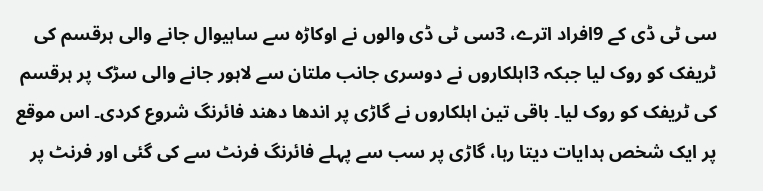سی ٹی ڈی کے 9افراد اترے، 3سی ٹی ڈی والوں نے اوکاڑہ سے ساہیوال جانے والی ہرقسم کی ٹریفک کو روک لیا جبکہ 3اہلکاروں نے دوسری جانب ملتان سے لاہور جانے والی سڑک پر ہرقسم کی ٹریفک کو روک لیا۔ باقی تین اہلکاروں نے گاڑی پر اندھا دھند فائرنگ شروع کردی۔ اس موقع پر ایک شخص ہدایات دیتا رہا، گاڑی پر سب سے پہلے فائرنگ فرنٹ سے کی گئی اور فرنٹ پر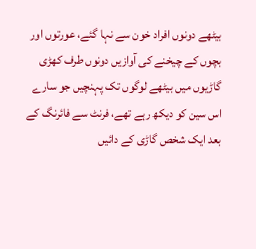بیٹھے دونوں افراد خون سے نہا گئے، عورتوں اور بچوں کے چیخنے کی آوازیں دونوں طرف کھڑی گاڑیوں میں بیٹھے لوگوں تک پہنچیں جو سارے اس سین کو دیکھ رہے تھے، فرنٹ سے فائرنگ کے بعد ایک شخص گاڑی کے دائیں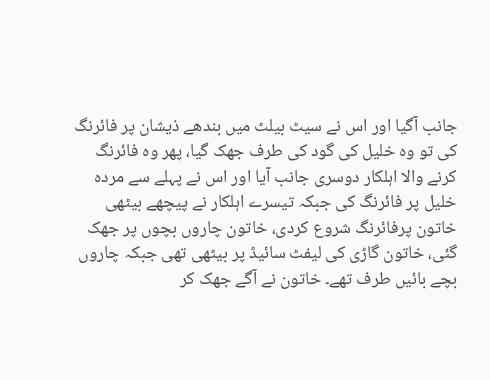جانب آگیا اور اس نے سیٹ بیلٹ میں بندھے ذیشان پر فائرنگ کی تو وہ خلیل کی گود کی طرف جھک گیا، پھر وہ فائرنگ کرنے والا اہلکار دوسری جانب آیا اور اس نے پہلے سے مردہ خلیل پر فائرنگ کی جبکہ تیسرے اہلکار نے پیچھے بیٹھی خاتون پرفائرنگ شروع کردی، خاتون چاروں بچوں پر جھک گئی، خاتون گاڑی کی لیفٹ سائیڈ پر بیٹھی تھی جبکہ چاروں بچے بائیں طرف تھے۔ خاتون نے آگے جھک کر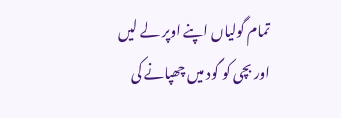تمام گولیاں اپنے اوپر لے لیں اور بچی کو گود میں چھپانے کی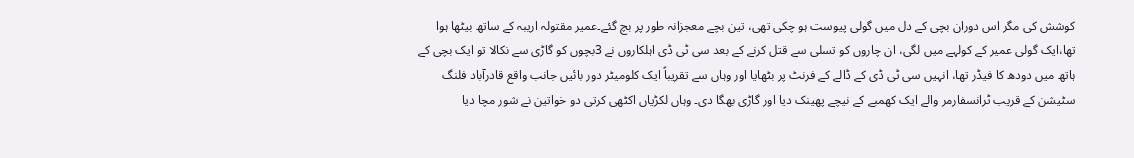کوشش کی مگر اس دوران بچی کے دل میں گولی پیوست ہو چکی تھی، تین بچے معجزانہ طور پر بچ گئے۔عمیر مقتولہ اریبہ کے ساتھ بیٹھا ہوا تھا،ایک گولی عمیر کے کولہے میں لگی، ان چاروں کو تسلی سے قتل کرنے کے بعد سی ٹی ڈی اہلکاروں نے 3بچوں کو گاڑی سے نکالا تو ایک بچی کے ہاتھ میں دودھ کا فیڈر تھا، انہیں سی ٹی ڈی کے ڈالے کے فرنٹ پر بٹھایا اور وہاں سے تقریباً ایک کلومیٹر دور بائیں جانب واقع قادرآباد فلنگ سٹیشن کے قریب ٹرانسفارمر والے ایک کھمبے کے نیچے پھینک دیا اور گاڑی بھگا دی۔ وہاں لکڑیاں اکٹھی کرتی دو خواتین نے شور مچا دیا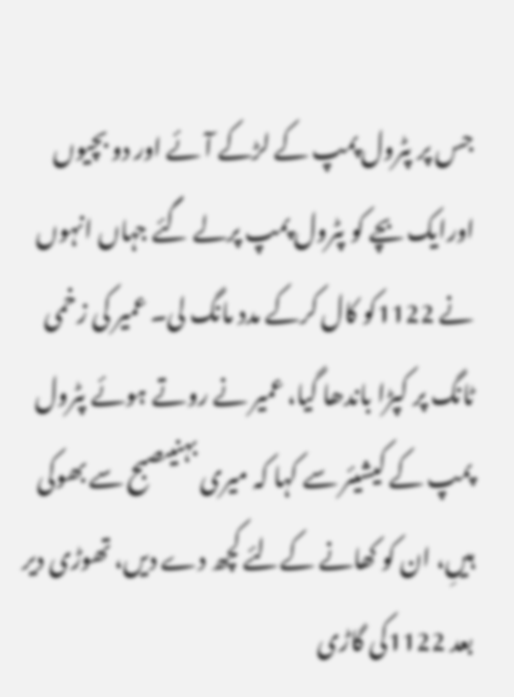جس پر پٹرول پمپ کے لڑکے آئے اور دو بچیوں اورایک بچے کو پٹرول پمپ پرلے گئے جہاں انہوں نے 1122کو کال کرکے مدد مانگ لی۔ عمیر کی زخمی ٹانگ پر کپڑا باندھا گیا، عمیر نے روتے ہوئے پٹرول پمپ کے کیشیئر سے کہا کہ میری بہنیںصبح سے بھوکی ہیںِ، ان کو کھانے کےلئے کچھ دے دیں، تھوڑی دیر بعد 1122کی گاڑی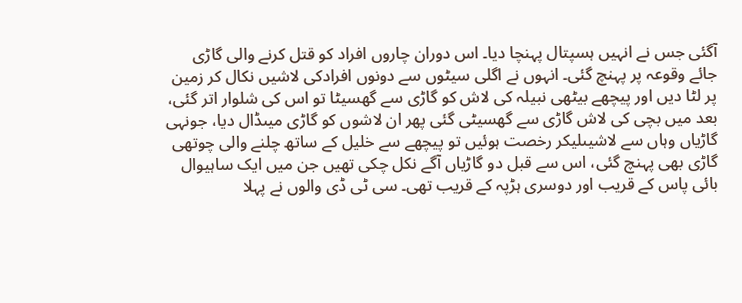آگئی جس نے انہیں ہسپتال پہنچا دیا۔ اس دوران چاروں افراد کو قتل کرنے والی گاڑی جائے وقوعہ پر پہنچ گئی۔ انہوں نے اگلی سیٹوں سے دونوں افرادکی لاشیں نکال کر زمین پر لٹا دیں اور پیچھے بیٹھی نبیلہ کی لاش کو گاڑی سے گھسیٹا تو اس کی شلوار اتر گئی، بعد میں بچی کی لاش گاڑی سے گھسیٹی گئی پھر ان لاشوں کو گاڑی میںڈال دیا، جونہی گاڑیاں وہاں سے لاشیںلیکر رخصت ہوئیں تو پیچھے سے خلیل کے ساتھ چلنے والی چوتھی گاڑی بھی پہنچ گئی، اس سے قبل دو گاڑیاں آگے نکل چکی تھیں جن میں ایک ساہیوال بائی پاس کے قریب اور دوسری ہڑپہ کے قریب تھی۔ سی ٹی ڈی والوں نے پہلا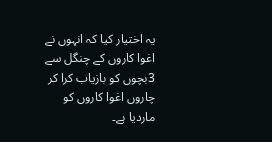یہ اختیار کیا کہ انہوں نے اغوا کاروں کے چنگل سے 3بچوں کو بازیاب کرا کر چاروں اغوا کاروں کو ماردیا ہے۔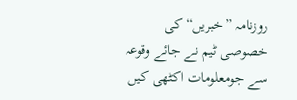روزنامہ ”خبریں“ کی خصوصی ٹیم نے جائے وقوعہ سے جومعلومات اکٹھی کیں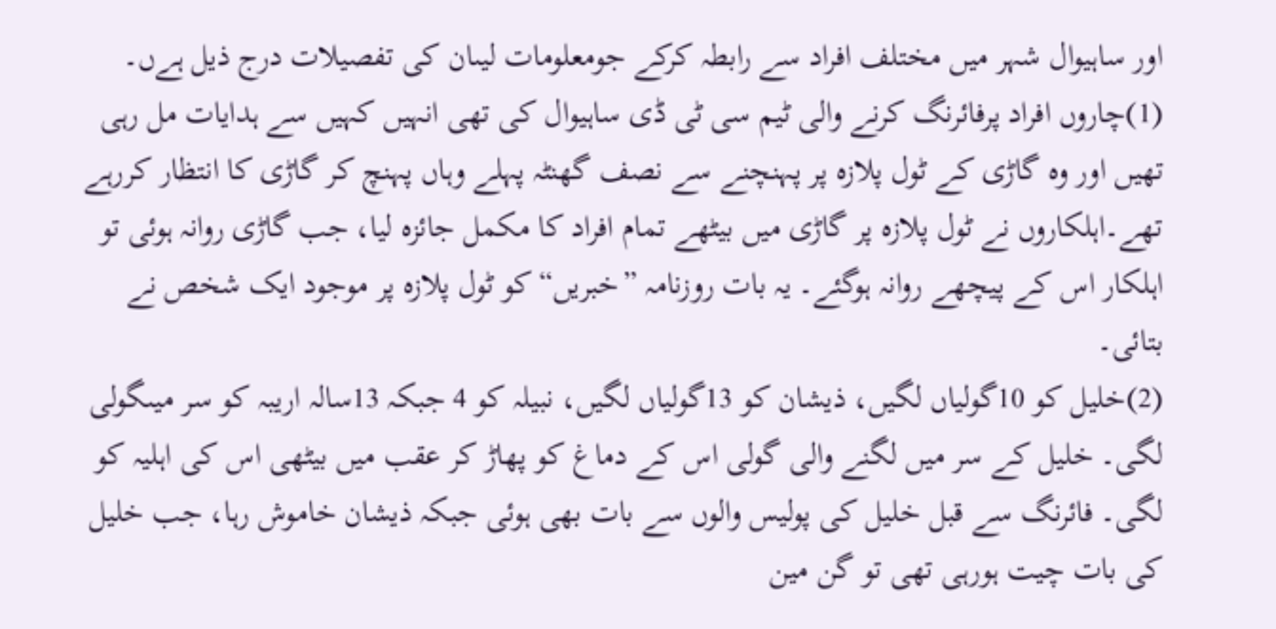اور ساہیوال شہر میں مختلف افراد سے رابطہ کرکے جومعلومات لیںان کی تفصیلات درج ذیل ہےں۔
(1)چاروں افراد پرفائرنگ کرنے والی ٹیم سی ٹی ڈی ساہیوال کی تھی انہیں کہیں سے ہدایات مل رہی تھیں اور وہ گاڑی کے ٹول پلازہ پر پہنچنے سے نصف گھنٹہ پہلے وہاں پہنچ کر گاڑی کا انتظار کررہے تھے۔اہلکاروں نے ٹول پلازہ پر گاڑی میں بیٹھے تمام افراد کا مکمل جائزہ لیا، جب گاڑی روانہ ہوئی تو اہلکار اس کے پیچھے روانہ ہوگئے۔ یہ بات روزنامہ ”خبریں“کو ٹول پلازہ پر موجود ایک شخص نے بتائی۔
(2)خلیل کو 10گولیاں لگیں، ذیشان کو 13گولیاں لگیں، نبیلہ کو 4 جبکہ 13سالہ اریبہ کو سر میںگولی لگی۔ خلیل کے سر میں لگنے والی گولی اس کے دماغ کو پھاڑ کر عقب میں بیٹھی اس کی اہلیہ کو لگی۔ فائرنگ سے قبل خلیل کی پولیس والوں سے بات بھی ہوئی جبکہ ذیشان خاموش رہا، جب خلیل کی بات چیت ہورہی تھی تو گن مین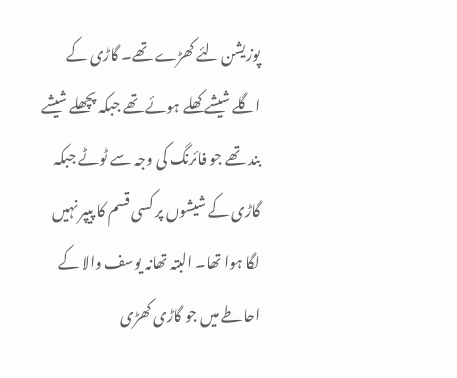پوزیشن لئے کھڑے تھے۔ گاڑی کے اگلے شیشے کھلے ہوئے تھے جبکہ پچھلے شیشے بند تھے جو فائرنگ کی وجہ سے ٹوٹے جبکہ گاڑی کے شیشوں پر کسی قسم کا پیپر نہیں لگا ہوا تھا۔ البتہ تھانہ یوسف والا کے احاطے میں جو گاڑی کھڑی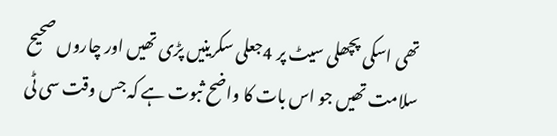تھی اسکی پچھلی سیٹ پر 4جعلی سکرینیں پڑی تھیں اور چاروں صحیح سلامت تھیں جو اس بات کا واضح ثبوت ہے کہ جس وقت سی ٹی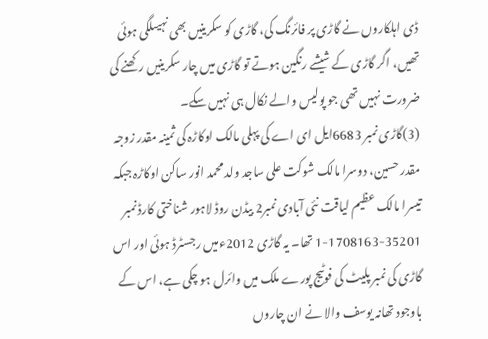ڈی اہلکاروں نے گاڑی پر فائرنگ کی، گاڑی کو سکرینیں بھی نہیںلگی ہوئی تھیں، اگر گاڑی کے شیشے رنگین ہوتے تو گاڑی میں چار سکرینیں رکھنے کی ضرورت نہیں تھی جو پولیس والے نکال ہی نہیں سکے۔
(3)گاڑی نمبر 6683ایل ای اے کی پہلی مالک اوکاڑہ کی ثمینہ مقدر زوجہ مقدر حسین، دوسرا مالک شوکت علی ساجد ولد محمد انور ساکن اوکاڑہ جبکہ تیسرا مالک عظیم لیاقت نئی آبادی نمبر2 بیڈن روڈ لاہور شناختی کارڈ نمبر 35201-1708163-1 تھا۔ یہ گاڑی 2012ءمیں رجسٹرڈ ہوئی اور اس گاڑی کی نمبر پلیٹ کی فوٹیج پورے ملک میں وائرل ہو چکی ہے، اس کے باوجود تھانہ یوسف والا نے ان چاروں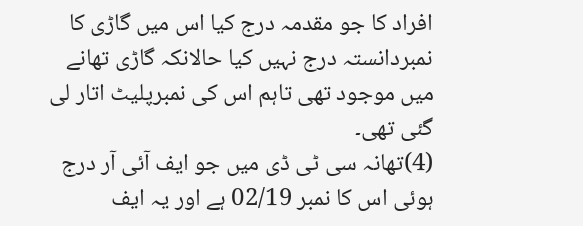افراد کا جو مقدمہ درج کیا اس میں گاڑی کا نمبردانستہ درج نہیں کیا حالانکہ گاڑی تھانے میں موجود تھی تاہم اس کی نمبرپلیٹ اتار لی گئی تھی۔
(4)تھانہ سی ٹی ڈی میں جو ایف آئی آر درج ہوئی اس کا نمبر 02/19 ہے اور یہ ایف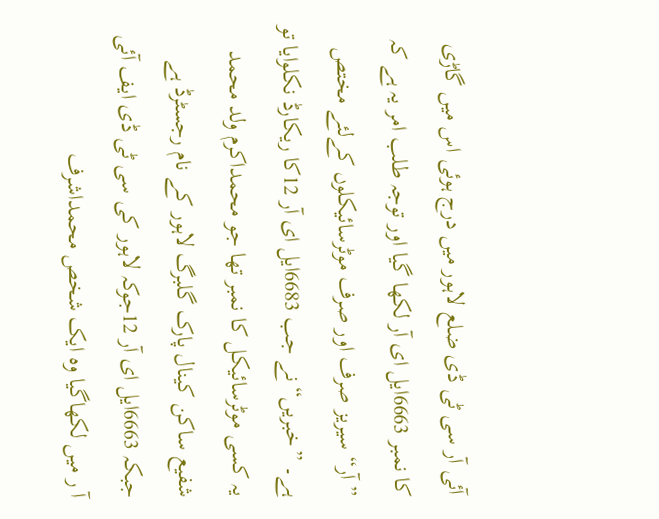آئی آر سی ٹی ڈی ضلع لاہور میں درج ہوئی اس میں گاڑی کا نمبر 6663ایل ای آر لکھا گیا اور توجہ طلب امر یہ ہے کہ ”آر“ سیریز صرف اور صرف موٹرسائیکلوں کےلئے مختص ہے۔ ”خبریں“ نے جب 6683ایل ای آر 12کا ریکارڈ نکلوایا تو یہ کسی موٹرسائیکل کا نمبر تھا جو محمداکرم ولد محمد شفیع ساکن کینال پارک گلبرگ لاہور کے نام رجسٹرڈ ہے جبکہ 6663ایل ای آر 12جوکہ لاہور کی سی ٹی ڈی ایف آئی آ ر میں لکھاگیا وہ ایک شخص محمداشرف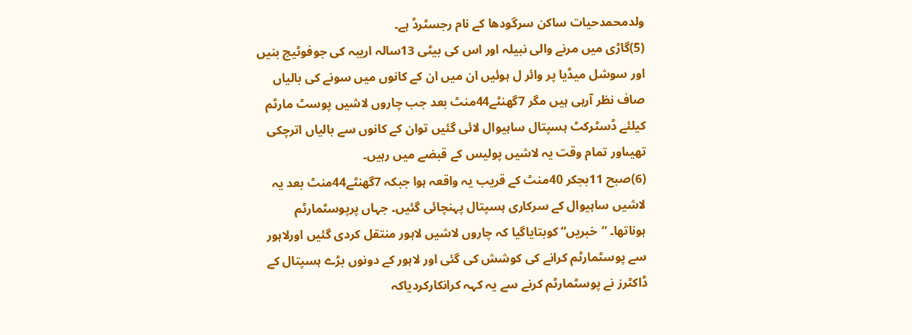ولدمحمدحیات ساکن سرگودھا کے نام رجسٹرڈ ہے۔
(5)گاڑی میں مرنے والی نبیلہ اور اس کی بیٹی 13سالہ اریبہ کی جوفوٹیج بنیں اور سوشل میڈیا پر وائر ل ہوئیں ان میں ان کے کانوں میں سونے کی بالیاں صاف نظر آرہی ہیں مگر 7گھنٹے44منٹ بعد جب چاروں لاشیں پوسٹ مارٹم کیلئے ڈسٹرکٹ ہسپتال ساہیوال لائی گئیں توان کے کانوں سے بالیاں اترچکی تھیںاور تمام وقت یہ لاشیں پولیس کے قبضے میں رہیں۔
(6)صبح 11بجکر 40منٹ کے قریب یہ واقعہ ہوا جبکہ 7گھنٹے44منٹ بعد یہ لاشیں ساہیوال کے سرکاری ہسپتال پہنچائی گئیں۔ جہاں پرپوسٹمارٹم ہوناتھا۔ ”خبریں“ کوبتایاگیا کہ چاروں لاشیں لاہور منتقل کردی گئیں اورلاہور سے پوسٹمارٹم کرانے کی کوشش کی گئی اور لاہور کے دونوں بڑے ہسپتال کے ڈاکٹرز نے پوسٹمارٹم کرنے سے یہ کہہ کرانکارکردیاکہ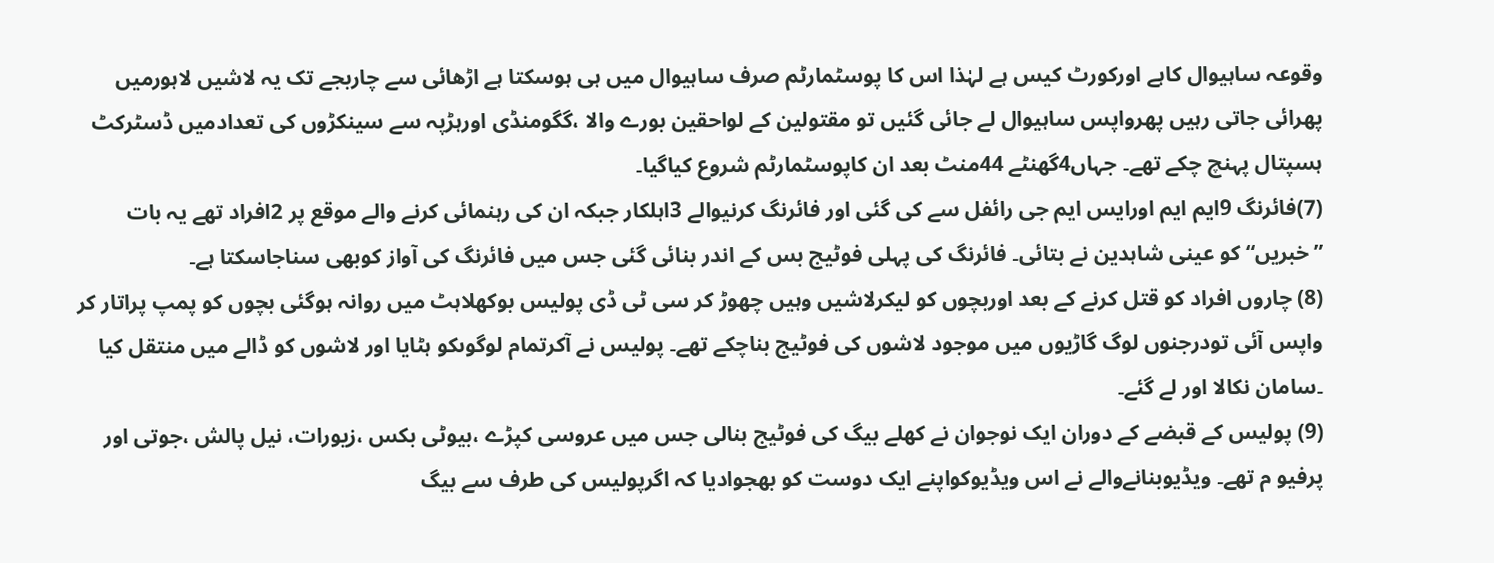وقوعہ ساہیوال کاہے اورکورٹ کیس ہے لہٰذا اس کا پوسٹمارٹم صرف ساہیوال میں ہی ہوسکتا ہے اڑھائی سے چاربجے تک یہ لاشیں لاہورمیں پھرائی جاتی رہیں پھرواپس ساہیوال لے جائی گئیں تو مقتولین کے لواحقین بورے والا ،گگومنڈی اورہڑپہ سے سینکڑوں کی تعدادمیں ڈسٹرکٹ ہسپتال پہنچ چکے تھے۔ جہاں4گھنٹے 44منٹ بعد ان کاپوسٹمارٹم شروع کیاگیا۔
(7)فائرنگ 9ایم ایم اورایس ایم جی رائفل سے کی گئی اور فائرنگ کرنیوالے 3اہلکار جبکہ ان کی رہنمائی کرنے والے موقع پر 2افراد تھے یہ بات ”خبریں“ کو عینی شاہدین نے بتائی۔ فائرنگ کی پہلی فوٹیج بس کے اندر بنائی گئی جس میں فائرنگ کی آواز کوبھی سناجاسکتا ہے۔
(8) چاروں افراد کو قتل کرنے کے بعد اوربچوں کو لیکرلاشیں وہیں چھوڑ کر سی ٹی ڈی پولیس بوکھلاہٹ میں روانہ ہوگئی بچوں کو پمپ پراتار کر واپس آئی تودرجنوں لوگ گاڑیوں میں موجود لاشوں کی فوٹیج بناچکے تھے۔ پولیس نے آکرتمام لوگوںکو ہٹایا اور لاشوں کو ڈالے میں منتقل کیا ۔سامان نکالا اور لے گئے۔
(9) پولیس کے قبضے کے دوران ایک نوجوان نے کھلے بیگ کی فوٹیج بنالی جس میں عروسی کپڑے ،بیوٹی بکس ،زیورات، نیل پالش ،جوتی اور پرفیو م تھے۔ ویڈیوبنانےوالے نے اس ویڈیوکواپنے ایک دوست کو بھجوادیا کہ اگرپولیس کی طرف سے بیگ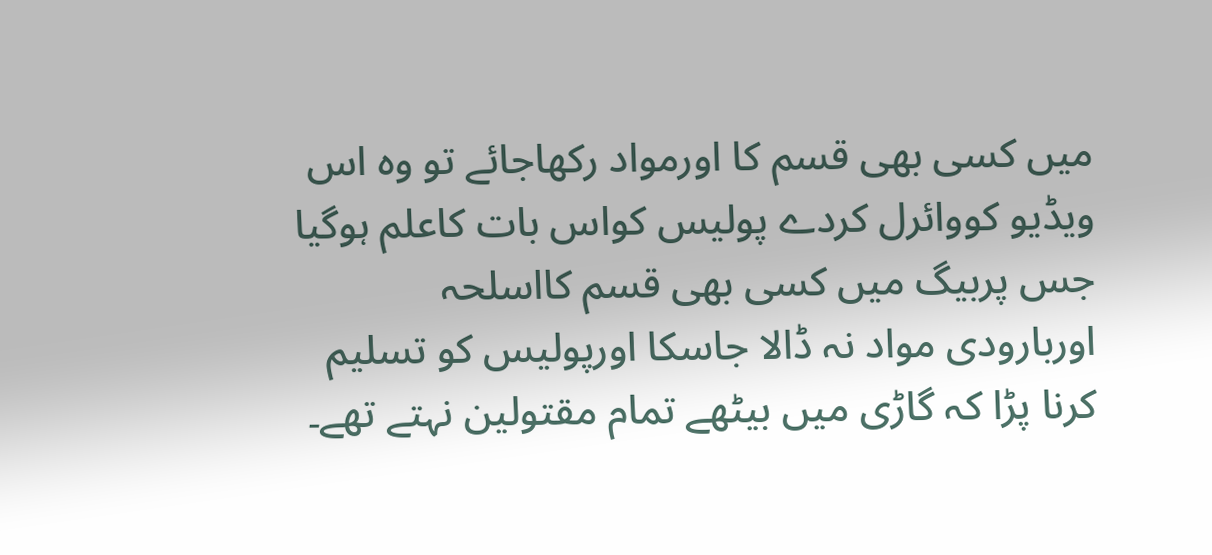میں کسی بھی قسم کا اورمواد رکھاجائے تو وہ اس ویڈیو کووائرل کردے پولیس کواس بات کاعلم ہوگیا جس پربیگ میں کسی بھی قسم کااسلحہ اوربارودی مواد نہ ڈالا جاسکا اورپولیس کو تسلیم کرنا پڑا کہ گاڑی میں بیٹھے تمام مقتولین نہتے تھے۔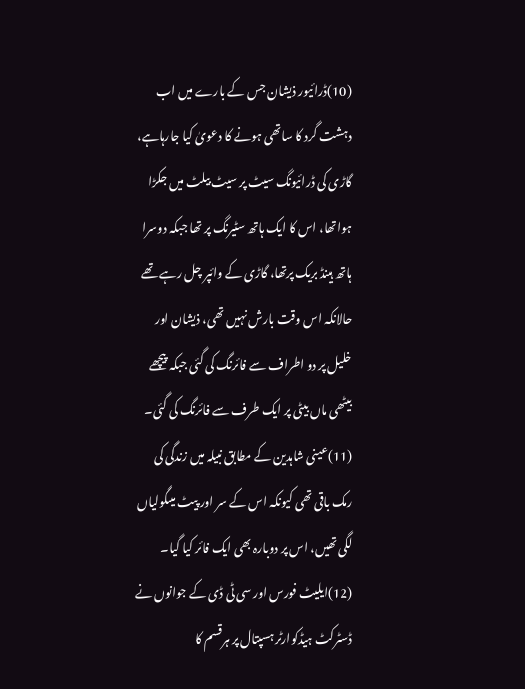(10)ڈرائیور ذیشان جس کے بارے میں اب دہشت گرد کا ساتھی ہونے کا دعویٰ کیا جارہاہے، گاڑی کی ڈرائیونگ سیٹ پر سیٹ بیلٹ میں جکڑا ہواتھا، اس کا ایک ہاتھ سٹیرنگ پر تھا جبکہ دوسرا ہاتھ ہینڈ بریک پرتھا، گاڑی کے وائپر چل رہے تھے حالانکہ اس وقت بارش نہیں تھی، ذیشان اور خلیل پر دو اطراف سے فائرنگ کی گئی جبکہ پیچھے بیٹھی ماں بیٹی پر ایک طرف سے فائرنگ کی گئی۔
(11)عینی شاہدین کے مطابق نبیلہ میں زندگی کی رمک باقی تھی کیونکہ اس کے سر اور پیٹ میںگولیاں لگی تھیں، اس پر دوبارہ بھی ایک فائر کیا گیا۔
(12)ایلیٹ فورس اور سی ٹی ڈی کے جوانوں نے ڈسٹرکٹ ہیڈکوارٹر ہسپتال پر ہرقسم کا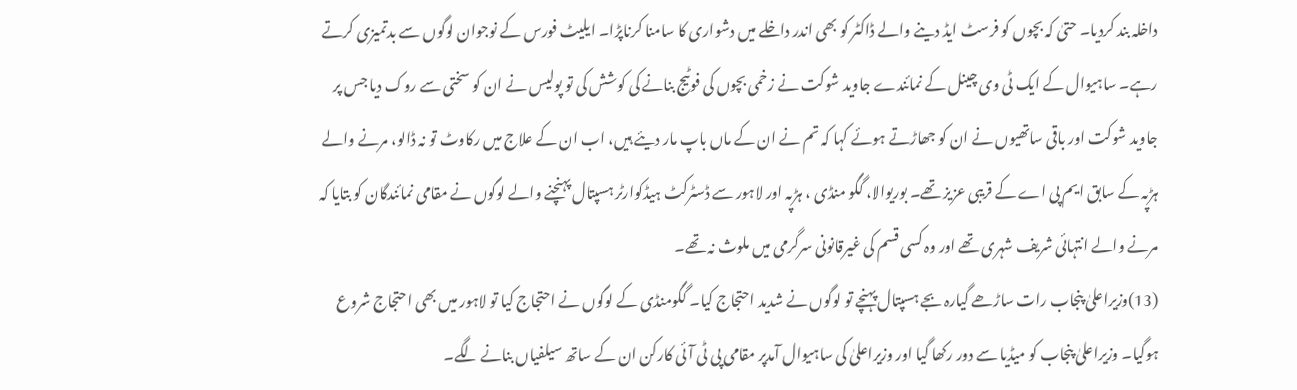داخلہ بند کردیا۔ حتیٰ کہ بچوں کو فرسٹ ایڈ دینے والے ڈاکٹر کو بھی اندر داخلے میں دشواری کا سامنا کرناپڑا۔ ایلیٹ فورس کے نوجوان لوگوں سے بدتمیزی کرتے رہے۔ ساہیوال کے ایک ٹی وی چینل کے نمائندے جاوید شوکت نے زخمی بچوں کی فوٹیج بنانے کی کوشش کی تو پولیس نے ان کو سختی سے روک دیا جس پر جاوید شوکت اور باقی ساتھیوں نے ان کو جھاڑتے ہوئے کہا کہ تم نے ان کے ماں باپ مار دیئے ہیں، اب ان کے علاج میں رکاوٹ تو نہ ڈالو، مرنے والے ہڑپہ کے سابق ایم پی اے کے قریبی عزیز تھے۔ بوریوالا، گگو منڈی ، ہڑپہ اور لاہور سے ڈسٹرکٹ ہیڈکوارٹر ہسپتال پہنچنے والے لوگوں نے مقامی نمائندگان کو بتایا کہ مرنے والے انتہائی شریف شہری تھے اور وہ کسی قسم کی غیرقانونی سرگرمی میں ملوث نہ تھے۔
(13)وزیراعلیٰ پنجاب رات ساڑھے گیارہ بجے ہسپتال پہنچے تو لوگوں نے شدید احتجاج کیا۔ گگومنڈی کے لوگوں نے احتجاج کیا تو لاہور میں بھی احتجاج شروع ہوگیا۔ وزیراعلیٰ پنجاب کو میڈیا سے دور رکھا گیا اور وزیراعلیٰ کی ساہیوال آمدپر مقامی پی ٹی آئی کارکن ان کے ساتھ سیلفیاں بنانے لگے۔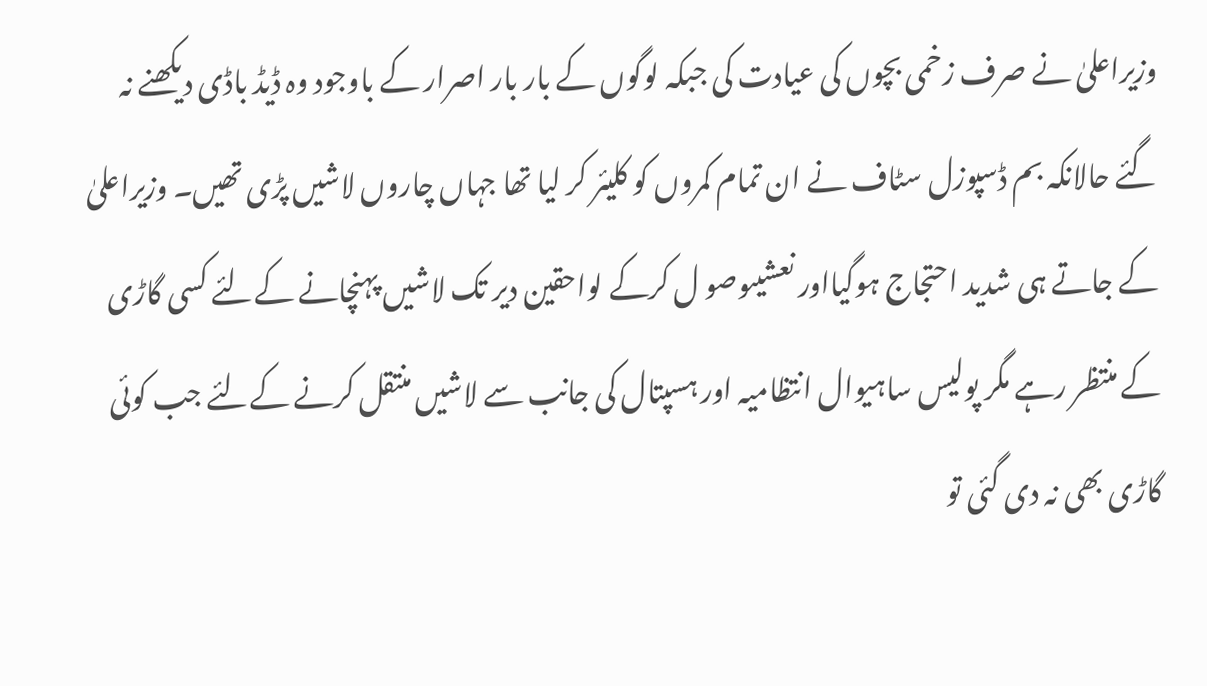وزیراعلیٰ نے صرف زخمی بچوں کی عیادت کی جبکہ لوگوں کے بار بار اصرار کے باوجود وہ ڈیڈ باڈی دیکھنے نہ گئے حالانکہ بم ڈسپوزل سٹاف نے ان تمام کمروں کو کلیئر کر لیا تھا جہاں چاروں لاشیں پڑی تھیں۔ وزیراعلیٰ کے جاتے ہی شدید احتجاج ہوگیااور نعشیںوصو ل کرکے لواحقین دیر تک لاشیں پہنچانے کےلئے کسی گاڑی کے منتظر رہے مگر پولیس ساہیوال انتظامیہ اور ہسپتال کی جانب سے لاشیں منتقل کرنے کےلئے جب کوئی گاڑی بھی نہ دی گئی تو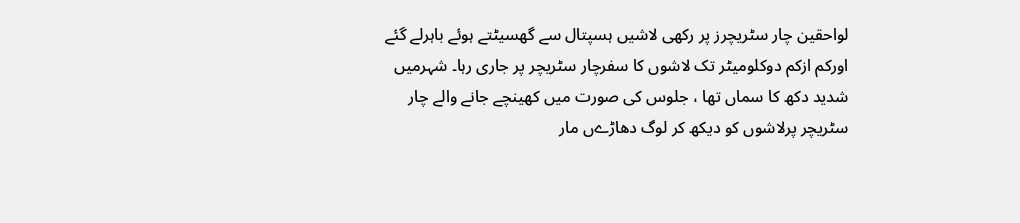لواحقین چار سٹریچرز پر رکھی لاشیں ہسپتال سے گھسیٹتے ہوئے باہرلے گئے اورکم ازکم دوکلومیٹر تک لاشوں کا سفرچار سٹریچر پر جاری رہا۔ شہرمیں شدید دکھ کا سماں تھا ، جلوس کی صورت میں کھینچے جانے والے چار سٹریچر پرلاشوں کو دیکھ کر لوگ دھاڑےں مار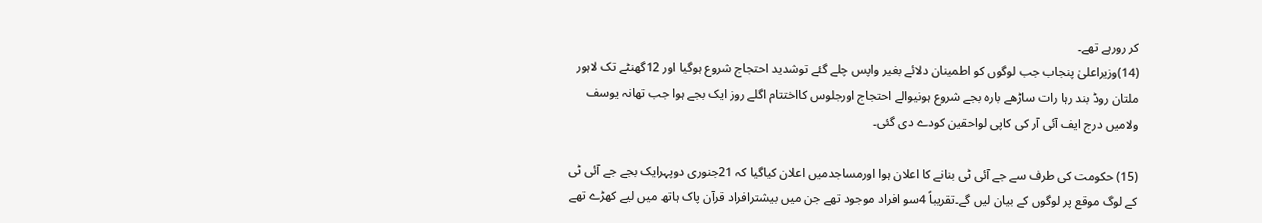کر رورہے تھے۔
(14)وزیراعلیٰ پنجاب جب لوگوں کو اطمینان دلائے بغیر واپس چلے گئے توشدید احتجاج شروع ہوگیا اور 12گھنٹے تک لاہور ملتان روڈ بند رہا رات ساڑھے بارہ بجے شروع ہونیوالے احتجاج اورجلوس کااختتام اگلے روز ایک بجے ہوا جب تھانہ یوسف ولامیں درج ایف آئی آر کی کاپی لواحقین کودے دی گئی۔

(15) حکومت کی طرف سے جے آئی ٹی بنانے کا اعلان ہوا اورمساجدمیں اعلان کیاگیا کہ 21جنوری دوپہرایک بجے جے آئی ٹی کے لوگ موقع پر لوگوں کے بیان لیں گے۔تقریباً 4سو افراد موجود تھے جن میں بیشترافراد قرآن پاک ہاتھ میں لیے کھڑے تھے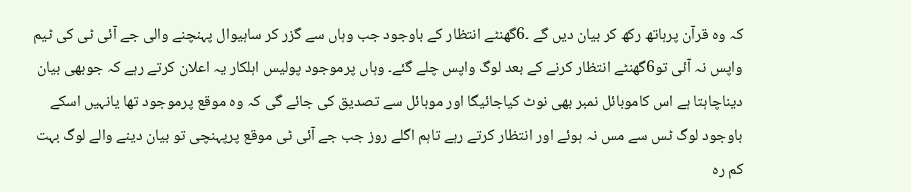کہ وہ قرآن پرہاتھ رکھ کر بیان دیں گے ۔6گھنٹے انتظار کے باوجود جب وہاں سے گزر کر ساہیوال پہنچنے والی جے آئی ٹی کی ٹیم واپس نہ آئی تو6گھنٹے انتظار کرنے کے بعد لوگ واپس چلے گئے۔ وہاں پرموجود پولیس اہلکار یہ اعلان کرتے رہے کہ جوبھی بیان دیناچاہتا ہے اس کاموبائل نمبر بھی نوٹ کیاجائیگا اور موبائل سے تصدیق کی جائے گی کہ وہ موقع پرموجود تھا یانہیں اسکے باوجود لوگ ٹس سے مس نہ ہوئے اور انتظار کرتے رہے تاہم اگلے روز جب جے آئی ٹی موقع پرپہنچی تو بیان دینے والے لوگ بہت کم رہ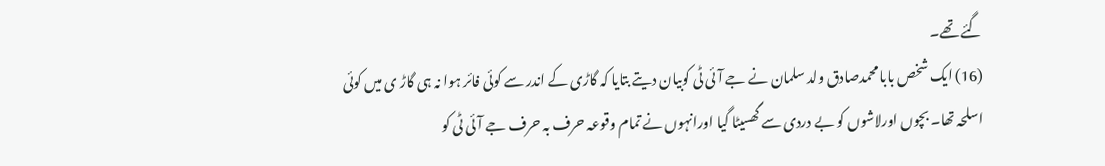گئے تھے۔
(16) ایک شخص بابا محمدصادق ولد سلمان نے جے آئی ٹی کوبیان دیتے بتایا کہ گاڑی کے اندر سے کوئی فائر ہوا نہ ہی گاڑ ی میں کوئی اسلحہ تھا۔ بچوں اورلاشوں کو بے دردی سے گھسیٹا گیا اورانہوں نے تمام وقوعہ حرف بہ حرف جے آئی ٹی کو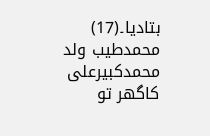بتادیا۔(17) محمدطیب ولد محمدکبیرعلی کاگھر تو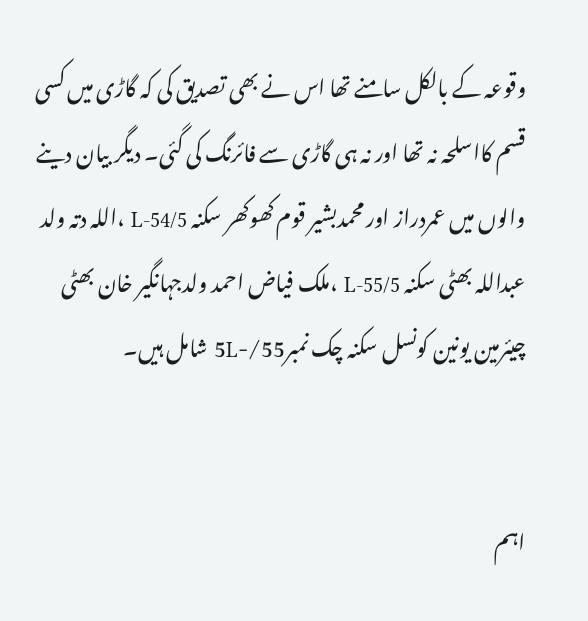وقوعہ کے بالکل سامنے تھا اس نے بھی تصدیق کی کہ گاڑی میں کسی قسم کااسلحہ نہ تھا اور نہ ہی گاڑی سے فائرنگ کی گئی۔ دیگر بیان دینے والوں میں عمردراز اور محمدبشیر قوم کھوکھر سکنہ 54/5-L ،اللہ دتہ ولد عبداللہ بھٹی سکنہ 55/5-L ،ملک فیاض احمد ولدجہانگیر خان بھٹی چیئرمین یونین کونسل سکنہ چک نمبر55/-5L شامل ہیں۔


اہم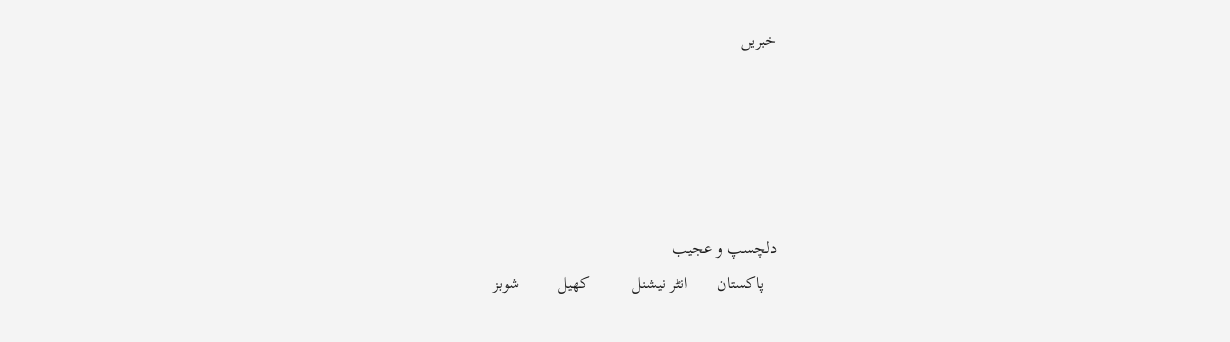خبریں





دلچسپ و عجیب
   پاکستان       انٹر نیشنل          کھیل         شوبز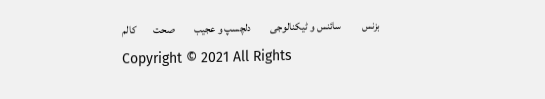بزنس          سائنس و ٹیکنالوجی         دلچسپ و عجیب         صحت        کالم
Copyright © 2021 All Rights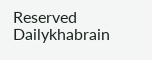Reserved Dailykhabrain